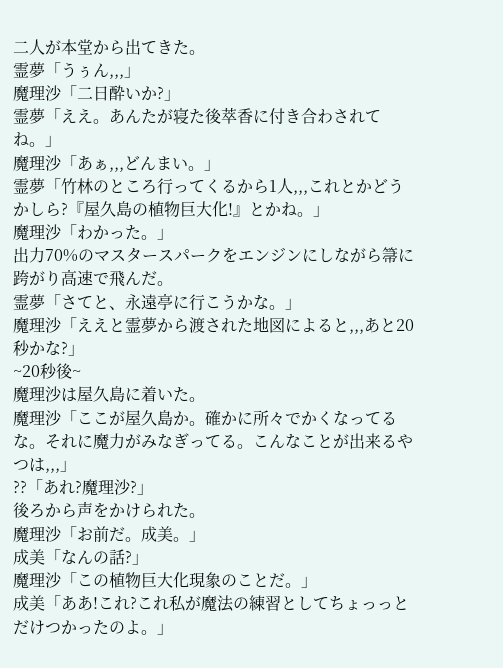二人が本堂から出てきた。
霊夢「うぅん,,,」
魔理沙「二日酔いか?」
霊夢「ええ。あんたが寝た後萃香に付き合わされてね。」
魔理沙「あぁ,,,どんまい。」
霊夢「竹林のところ行ってくるから1人,,,これとかどうかしら?『屋久島の植物巨大化!』とかね。」
魔理沙「わかった。」
出力70%のマスタースパークをエンジンにしながら箒に跨がり高速で飛んだ。
霊夢「さてと、永遠亭に行こうかな。」
魔理沙「ええと霊夢から渡された地図によると,,,あと20秒かな?」
~20秒後~
魔理沙は屋久島に着いた。
魔理沙「ここが屋久島か。確かに所々でかくなってるな。それに魔力がみなぎってる。こんなことが出来るやつは,,,」
??「あれ?魔理沙?」
後ろから声をかけられた。
魔理沙「お前だ。成美。」
成美「なんの話?」
魔理沙「この植物巨大化現象のことだ。」
成美「ああ!これ?これ私が魔法の練習としてちょっっとだけつかったのよ。」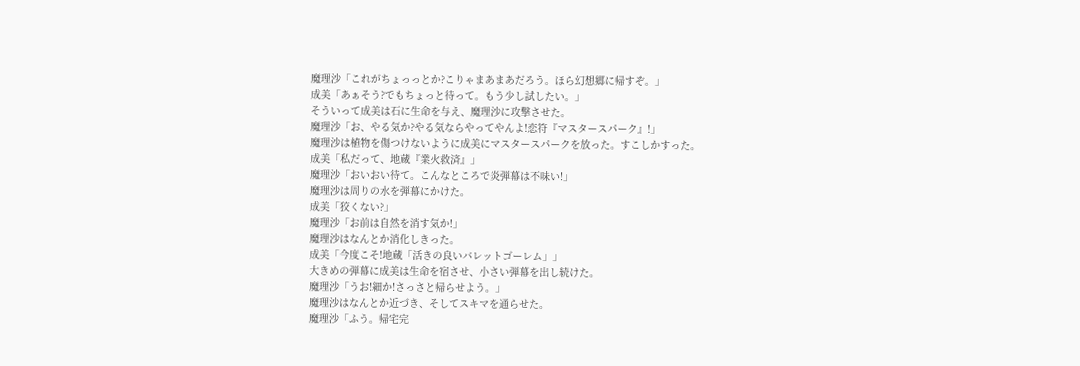魔理沙「これがちょっっとか?こりゃまあまあだろう。ほら幻想郷に帰すぞ。」
成美「あぁそう?でもちょっと待って。もう少し試したい。」
そういって成美は石に生命を与え、魔理沙に攻撃させた。
魔理沙「お、やる気か?やる気ならやってやんよ!恋符『マスタースパーク』!」
魔理沙は植物を傷つけないように成美にマスタースパークを放った。すこしかすった。
成美「私だって、地蔵『業火救済』」
魔理沙「おいおい待て。こんなところで炎弾幕は不味い!」
魔理沙は周りの水を弾幕にかけた。
成美「狡くない?」
魔理沙「お前は自然を消す気か!」
魔理沙はなんとか消化しきった。
成美「今度こそ!地蔵「活きの良いバレットゴーレム」」
大きめの弾幕に成美は生命を宿させ、小さい弾幕を出し続けた。
魔理沙「うお!細か!さっさと帰らせよう。」
魔理沙はなんとか近づき、そしてスキマを通らせた。
魔理沙「ふう。帰宅完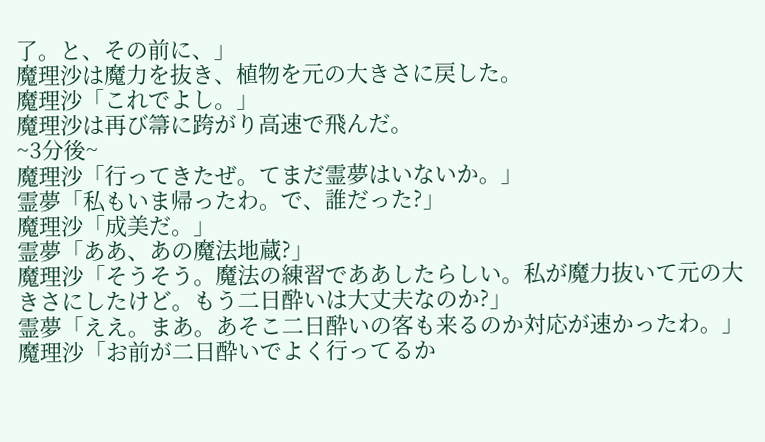了。と、その前に、」
魔理沙は魔力を抜き、植物を元の大きさに戻した。
魔理沙「これでよし。」
魔理沙は再び箒に跨がり高速で飛んだ。
~3分後~
魔理沙「行ってきたぜ。てまだ霊夢はいないか。」
霊夢「私もいま帰ったわ。で、誰だった?」
魔理沙「成美だ。」
霊夢「ああ、あの魔法地蔵?」
魔理沙「そうそう。魔法の練習でああしたらしい。私が魔力抜いて元の大きさにしたけど。もう二日酔いは大丈夫なのか?」
霊夢「ええ。まあ。あそこ二日酔いの客も来るのか対応が速かったわ。」
魔理沙「お前が二日酔いでよく行ってるか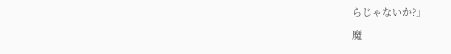らじゃないか?」
魔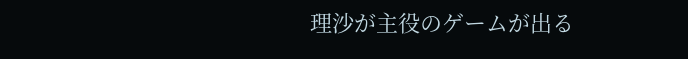理沙が主役のゲームが出る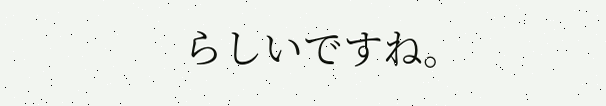らしいですね。